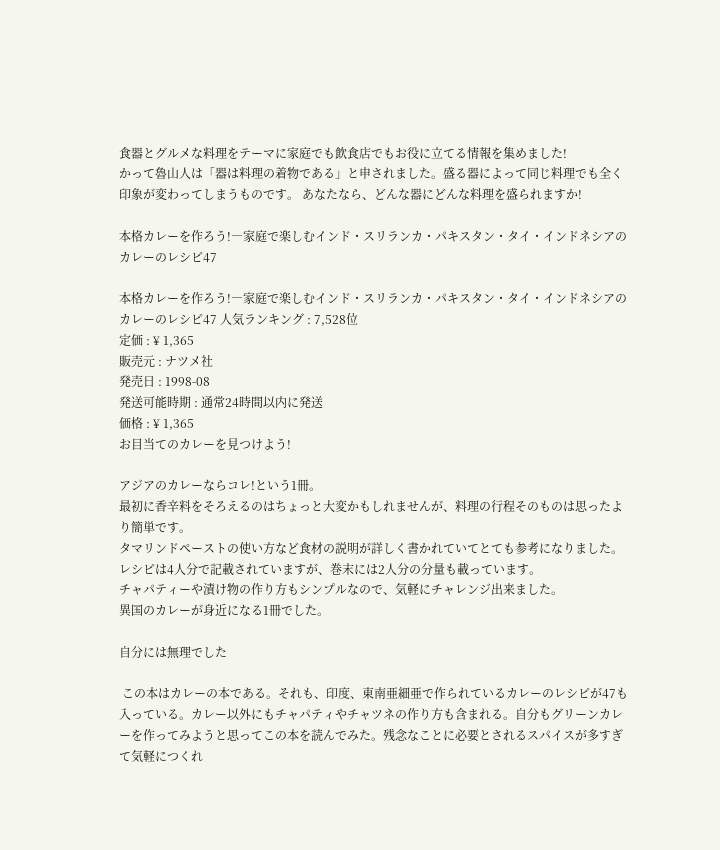食器とグルメな料理をテーマに家庭でも飲食店でもお役に立てる情報を集めました!
かって魯山人は「器は料理の着物である」と申されました。盛る器によって同じ料理でも全く印象が変わってしまうものです。 あなたなら、どんな器にどんな料理を盛られますか!

本格カレーを作ろう!―家庭で楽しむインド・スリランカ・パキスタン・タイ・インドネシアのカレーのレシピ47

本格カレーを作ろう!―家庭で楽しむインド・スリランカ・パキスタン・タイ・インドネシアのカレーのレシピ47 人気ランキング : 7,528位
定価 : ¥ 1,365
販売元 : ナツメ社
発売日 : 1998-08
発送可能時期 : 通常24時間以内に発送
価格 : ¥ 1,365
お目当てのカレーを見つけよう!

アジアのカレーならコレ!という1冊。
最初に香辛料をそろえるのはちょっと大変かもしれませんが、料理の行程そのものは思ったより簡単です。
タマリンドペーストの使い方など食材の説明が詳しく書かれていてとても参考になりました。
レシピは4人分で記載されていますが、巻末には2人分の分量も載っています。
チャパティーや漬け物の作り方もシンプルなので、気軽にチャレンジ出来ました。
異国のカレーが身近になる1冊でした。

自分には無理でした

 この本はカレーの本である。それも、印度、東南亜細亜で作られているカレーのレシピが47も入っている。カレー以外にもチャパティやチャツネの作り方も含まれる。自分もグリーンカレーを作ってみようと思ってこの本を読んでみた。残念なことに必要とされるスパイスが多すぎて気軽につくれ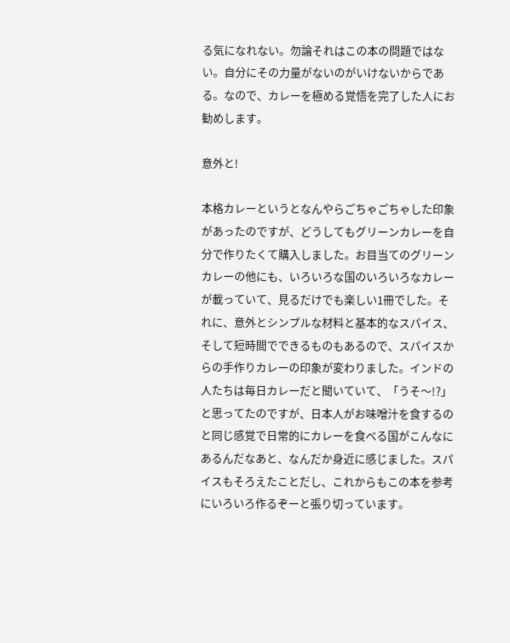る気になれない。勿論それはこの本の問題ではない。自分にその力量がないのがいけないからである。なので、カレーを極める覚悟を完了した人にお勧めします。

意外と!

本格カレーというとなんやらごちゃごちゃした印象があったのですが、どうしてもグリーンカレーを自分で作りたくて購入しました。お目当てのグリーンカレーの他にも、いろいろな国のいろいろなカレーが載っていて、見るだけでも楽しい1冊でした。それに、意外とシンプルな材料と基本的なスパイス、そして短時間でできるものもあるので、スパイスからの手作りカレーの印象が変わりました。インドの人たちは毎日カレーだと聞いていて、「うそ〜!?」と思ってたのですが、日本人がお味噌汁を食するのと同じ感覚で日常的にカレーを食べる国がこんなにあるんだなあと、なんだか身近に感じました。スパイスもそろえたことだし、これからもこの本を参考にいろいろ作るぞーと張り切っています。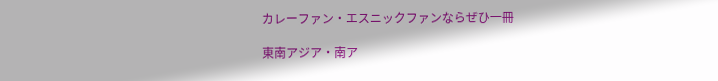カレーファン・エスニックファンならぜひ一冊

東南アジア・南ア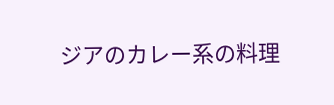ジアのカレー系の料理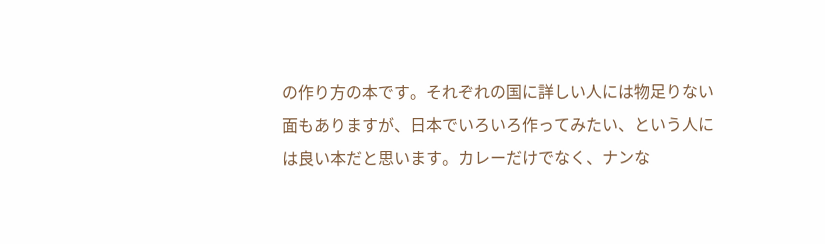の作り方の本です。それぞれの国に詳しい人には物足りない面もありますが、日本でいろいろ作ってみたい、という人には良い本だと思います。カレーだけでなく、ナンな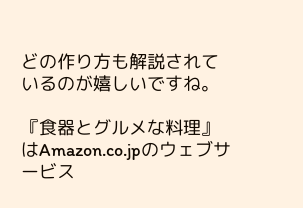どの作り方も解説されているのが嬉しいですね。

『食器とグルメな料理』はAmazon.co.jpのウェブサービス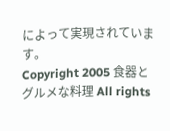によって実現されています。
Copyright 2005 食器とグルメな料理 All rights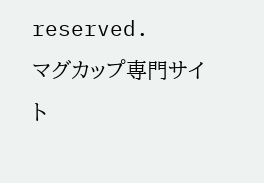reserved.
マグカップ専門サイト